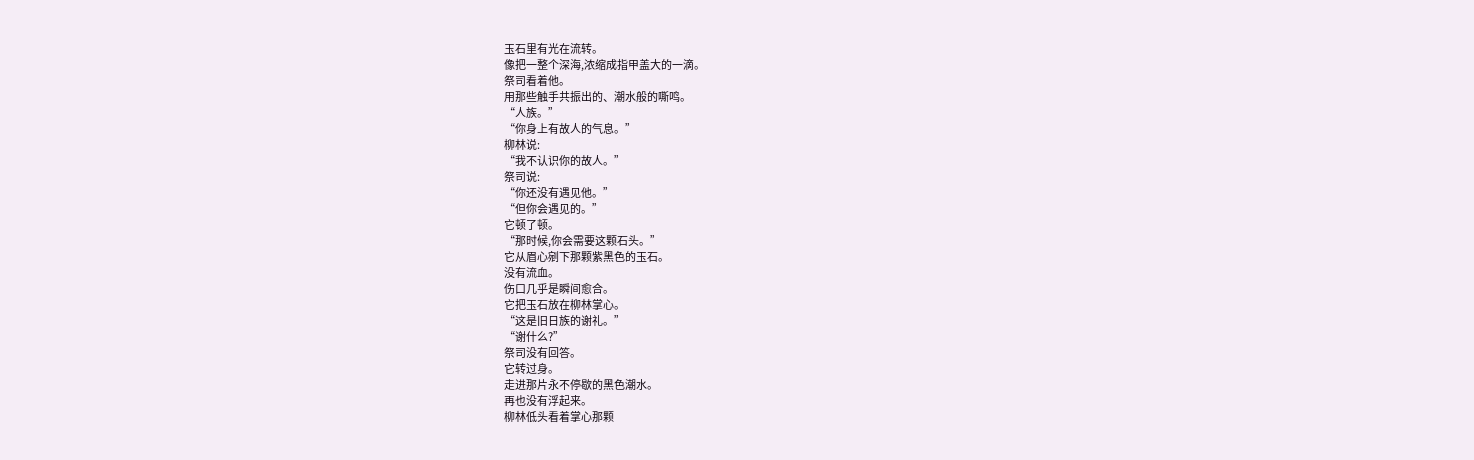玉石里有光在流转。
像把一整个深海,浓缩成指甲盖大的一滴。
祭司看着他。
用那些触手共振出的、潮水般的嘶鸣。
“人族。”
“你身上有故人的气息。”
柳林说:
“我不认识你的故人。”
祭司说:
“你还没有遇见他。”
“但你会遇见的。”
它顿了顿。
“那时候,你会需要这颗石头。”
它从眉心剜下那颗紫黑色的玉石。
没有流血。
伤口几乎是瞬间愈合。
它把玉石放在柳林掌心。
“这是旧日族的谢礼。”
“谢什么?”
祭司没有回答。
它转过身。
走进那片永不停歇的黑色潮水。
再也没有浮起来。
柳林低头看着掌心那颗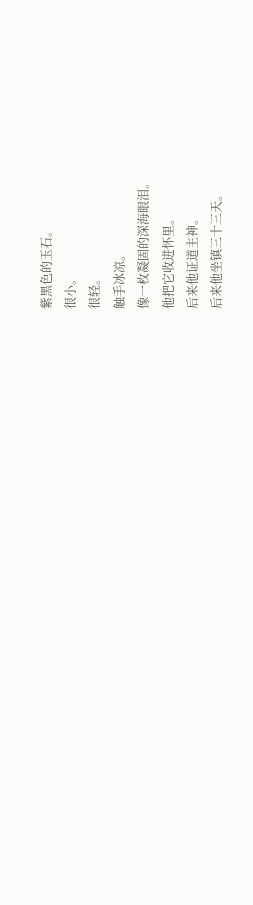紫黑色的玉石。
很小。
很轻。
触手冰凉。
像一枚凝固的深海眼泪。
他把它收进怀里。
后来他证道主神。
后来他坐镇三十三天。